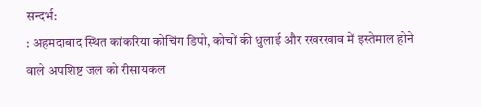सन्दर्भ:
: अहमदाबाद स्थित कांकरिया कोचिंग डिपो, कोचों की धुलाई और रखरखाव में इस्तेमाल होने वाले अपशिष्ट जल को रीसायकल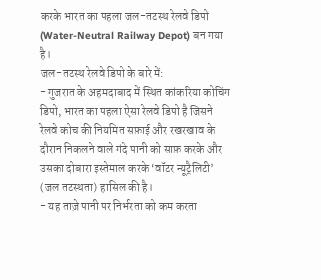करके भारत का पहला जल-तटस्थ रेलवे डिपो (Water-Neutral Railway Depot) बन गया है।
जल-तटस्थ रेलवे डिपो के बारे में:
- गुजरात के अहमदाबाद में स्थित कांकरिया कोचिंग डिपो, भारत का पहला ऐसा रेलवे डिपो है जिसने रेलवे कोच की नियमित सफ़ाई और रखरखाव के दौरान निकलने वाले गंदे पानी को साफ़ करके और उसका दोबारा इस्तेमाल करके ‘वॉटर न्यूट्रैलिटी’ (जल तटस्थता) हासिल की है।
- यह ताज़े पानी पर निर्भरता को कम करता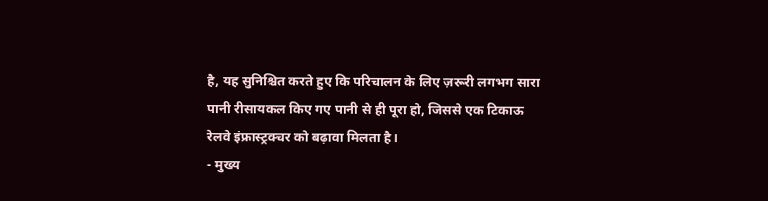है, यह सुनिश्चित करते हुए कि परिचालन के लिए ज़रूरी लगभग सारा पानी रीसायकल किए गए पानी से ही पूरा हो, जिससे एक टिकाऊ रेलवे इंफ्रास्ट्रक्चर को बढ़ावा मिलता है।
- मुख्य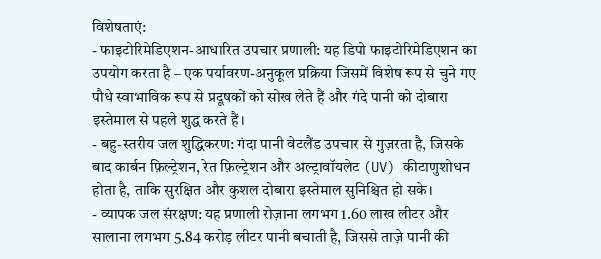विशेषताएं:
- फाइटोरिमेडिएशन-आधारित उपचार प्रणाली: यह डिपो फाइटोरिमेडिएशन का उपयोग करता है – एक पर्यावरण-अनुकूल प्रक्रिया जिसमें विशेष रूप से चुने गए पौधे स्वाभाविक रूप से प्रदूषकों को सोख लेते हैं और गंदे पानी को दोबारा इस्तेमाल से पहले शुद्ध करते हैं।
- बहु-स्तरीय जल शुद्धिकरण: गंदा पानी वेटलैंड उपचार से गुज़रता है, जिसके बाद कार्बन फ़िल्ट्रेशन, रेत फ़िल्ट्रेशन और अल्ट्रावॉयलेट (UV) कीटाणुशोधन होता है, ताकि सुरक्षित और कुशल दोबारा इस्तेमाल सुनिश्चित हो सके।
- व्यापक जल संरक्षण: यह प्रणाली रोज़ाना लगभग 1.60 लाख लीटर और सालाना लगभग 5.84 करोड़ लीटर पानी बचाती है, जिससे ताज़े पानी की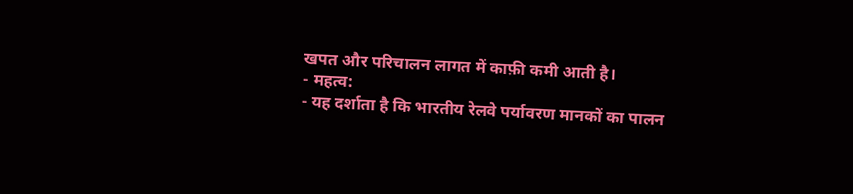खपत और परिचालन लागत में काफ़ी कमी आती है।
- महत्व:
- यह दर्शाता है कि भारतीय रेलवे पर्यावरण मानकों का पालन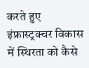करते हुए इंफ्रास्ट्रक्चर विकास में स्थिरता को कैसे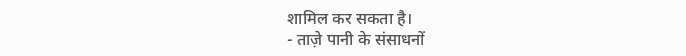शामिल कर सकता है।
- ताज़े पानी के संसाधनों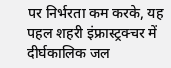पर निर्भरता कम करके, यह पहल शहरी इंफ्रास्ट्रक्चर में दीर्घकालिक जल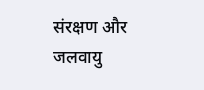संरक्षण और जलवायु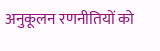अनुकूलन रणनीतियों को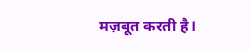मज़बूत करती है।